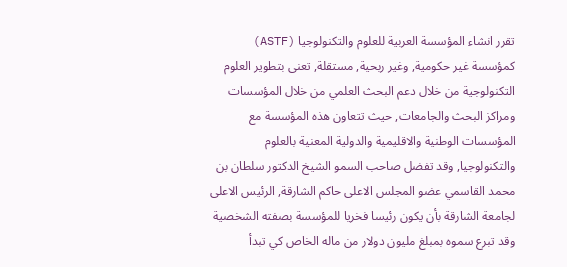تقرر انشاء المؤسسة العربية للعلوم والتكنولوجيا (ASTF) كمؤسسة غير حكومية, وغير ربحية, مستقلة, تعنى بتطوير العلوم التكنولوجية من خلال دعم البحث العلمي من خلال المؤسسات ومراكز البحث والجامعات, حيث تتعاون هذه المؤسسة مع المؤسسات الوطنية والاقليمية والدولية المعنية بالعلوم والتكنولوجيا, وقد تفضل صاحب السمو الشيخ الدكتور سلطان بن محمد القاسمي عضو المجلس الاعلى حاكم الشارقة, الرئيس الاعلى لجامعة الشارقة بأن يكون رئيسا فخريا للمؤسسة بصفته الشخصية وقد تبرع سموه بمبلغ مليون دولار من ماله الخاص كي تبدأ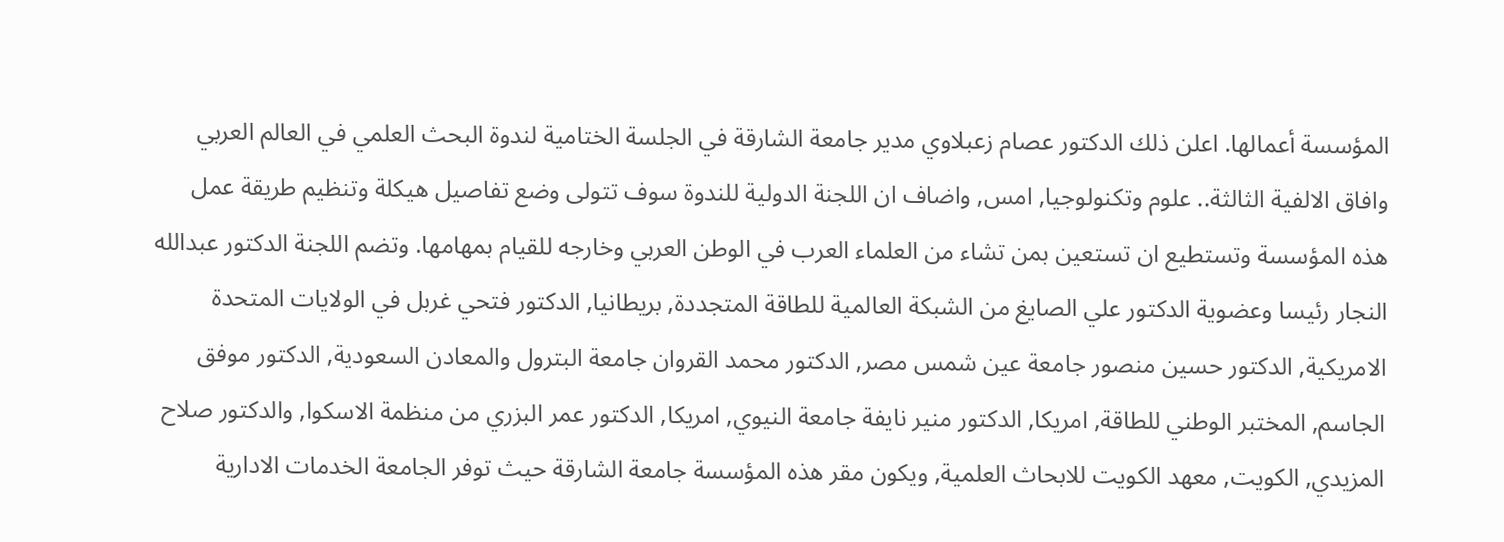المؤسسة أعمالها. اعلن ذلك الدكتور عصام زعبلاوي مدير جامعة الشارقة في الجلسة الختامية لندوة البحث العلمي في العالم العربي وافاق الالفية الثالثة.. علوم وتكنولوجيا, امس, واضاف ان اللجنة الدولية للندوة سوف تتولى وضع تفاصيل هيكلة وتنظيم طريقة عمل هذه المؤسسة وتستطيع ان تستعين بمن تشاء من العلماء العرب في الوطن العربي وخارجه للقيام بمهامها. وتضم اللجنة الدكتور عبدالله النجار رئيسا وعضوية الدكتور علي الصايغ من الشبكة العالمية للطاقة المتجددة, بريطانيا, الدكتور فتحي غربل في الولايات المتحدة الامريكية, الدكتور حسين منصور جامعة عين شمس مصر, الدكتور محمد القروان جامعة البترول والمعادن السعودية, الدكتور موفق الجاسم, المختبر الوطني للطاقة, امريكا, الدكتور منير نايفة جامعة النيوي, امريكا, الدكتور عمر البزري من منظمة الاسكوا, والدكتور صلاح المزيدي, الكويت, معهد الكويت للابحاث العلمية, ويكون مقر هذه المؤسسة جامعة الشارقة حيث توفر الجامعة الخدمات الادارية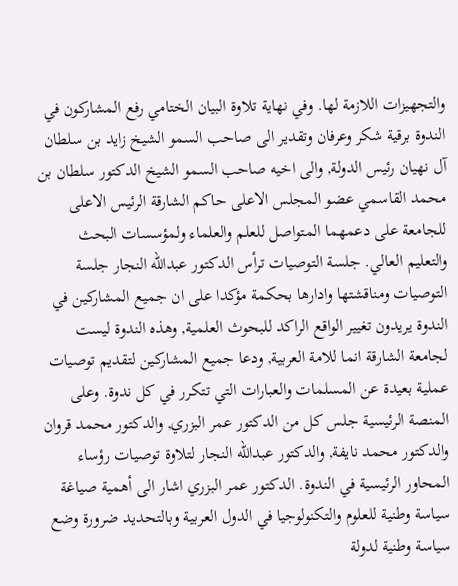والتجهيزات اللازمة لها. وفي نهاية تلاوة البيان الختامي رفع المشاركون في الندوة برقية شكر وعرفان وتقدير الى صاحب السمو الشيخ زايد بن سلطان آل نهيان رئيس الدولة, والى اخيه صاحب السمو الشيخ الدكتور سلطان بن محمد القاسمي عضو المجلس الاعلى حاكم الشارقة الرئيس الاعلى للجامعة على دعمهما المتواصل للعلم والعلماء ولمؤسسات البحث والتعليم العالي. جلسة التوصيات ترأس الدكتور عبدالله النجار جلسة التوصيات ومناقشتها وادارها بحكمة مؤكدا على ان جميع المشاركين في الندوة يريدون تغيير الواقع الراكد للبحوث العلمية, وهذه الندوة ليست لجامعة الشارقة انما للامة العربية, ودعا جميع المشاركين لتقديم توصيات عملية بعيدة عن المسلمات والعبارات التي تتكرر في كل ندوة. وعلى المنصة الرئيسية جلس كل من الدكتور عمر البزري, والدكتور محمد قروان والدكتور محمد نايفة, والدكتور عبدالله النجار لتلاوة توصيات رؤساء المحاور الرئيسية في الندوة. الدكتور عمر البزري اشار الى أهمية صياغة سياسة وطنية للعلوم والتكنولوجيا في الدول العربية وبالتحديد ضرورة وضع سياسة وطنية لدولة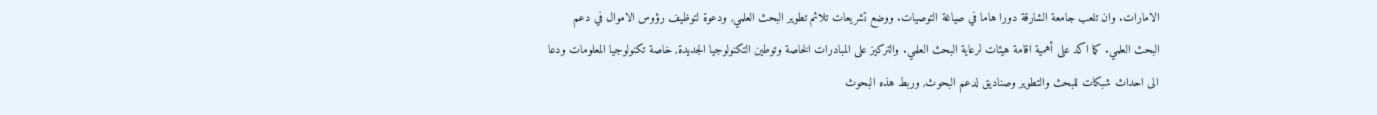الامارات. وان تلعب جامعة الشارقة دورا هاما في صياغة التوصيات. ووضع تشريعات تلائم تطوير البحث العلمي, ودعوة لتوظيف رؤوس الاموال في دعم البحث العلمي. كما اكد على أهمية اقامة هيئات لرعاية البحث العلمي. والتركيز على المبادرات الخاصة وتوطين التكنولوجيا الجديدة, خاصة تكنولوجيا المعلومات ودعا الى احداث شبكات للبحث والتطوير وصناديق لدعم البحوث, وربط هذه البحوث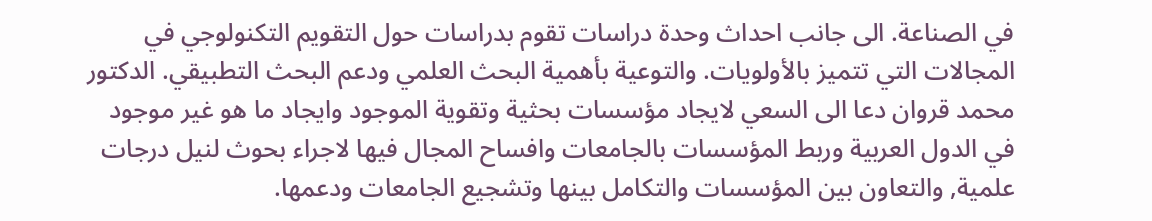في الصناعة. الى جانب احداث وحدة دراسات تقوم بدراسات حول التقويم التكنولوجي في المجالات التي تتميز بالأولويات. والتوعية بأهمية البحث العلمي ودعم البحث التطبيقي. الدكتور محمد قروان دعا الى السعي لايجاد مؤسسات بحثية وتقوية الموجود وايجاد ما هو غير موجود في الدول العربية وربط المؤسسات بالجامعات وافساح المجال فيها لاجراء بحوث لنيل درجات علمية, والتعاون بين المؤسسات والتكامل بينها وتشجيع الجامعات ودعمها.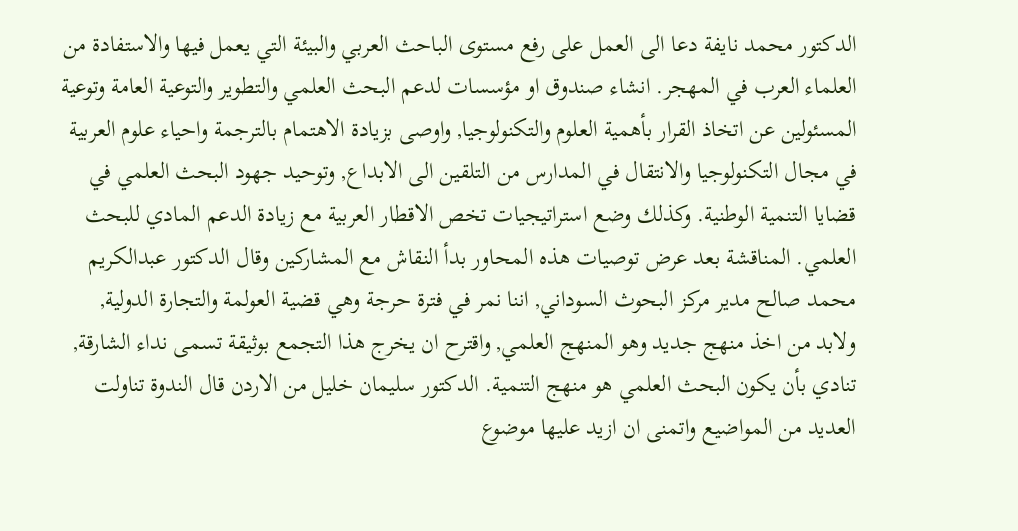الدكتور محمد نايفة دعا الى العمل على رفع مستوى الباحث العربي والبيئة التي يعمل فيها والاستفادة من العلماء العرب في المهجر. انشاء صندوق او مؤسسات لدعم البحث العلمي والتطوير والتوعية العامة وتوعية المسئولين عن اتخاذ القرار بأهمية العلوم والتكنولوجيا, واوصى بزيادة الاهتمام بالترجمة واحياء علوم العربية في مجال التكنولوجيا والانتقال في المدارس من التلقين الى الابداع, وتوحيد جهود البحث العلمي في قضايا التنمية الوطنية. وكذلك وضع استراتيجيات تخص الاقطار العربية مع زيادة الدعم المادي للبحث العلمي. المناقشة بعد عرض توصيات هذه المحاور بدأ النقاش مع المشاركين وقال الدكتور عبدالكريم محمد صالح مدير مركز البحوث السوداني, اننا نمر في فترة حرجة وهي قضية العولمة والتجارة الدولية, ولابد من اخذ منهج جديد وهو المنهج العلمي, واقترح ان يخرج هذا التجمع بوثيقة تسمى نداء الشارقة, تنادي بأن يكون البحث العلمي هو منهج التنمية. الدكتور سليمان خليل من الاردن قال الندوة تناولت العديد من المواضيع واتمنى ان ازيد عليها موضوع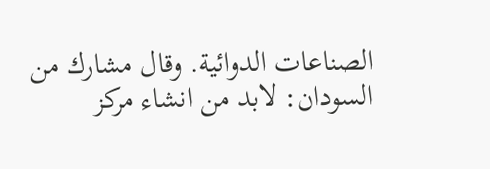الصناعات الدوائية. وقال مشارك من السودان: لابد من انشاء مركز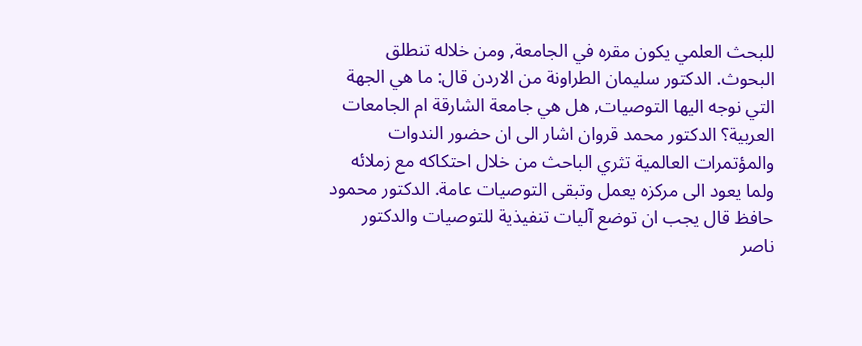للبحث العلمي يكون مقره في الجامعة, ومن خلاله تنطلق البحوث. الدكتور سليمان الطراونة من الاردن قال: ما هي الجهة التي نوجه اليها التوصيات, هل هي جامعة الشارقة ام الجامعات العربية؟ الدكتور محمد قروان اشار الى ان حضور الندوات والمؤتمرات العالمية تثري الباحث من خلال احتكاكه مع زملائه ولما يعود الى مركزه يعمل وتبقى التوصيات عامة. الدكتور محمود حافظ قال يجب ان توضع آليات تنفيذية للتوصيات والدكتور ناصر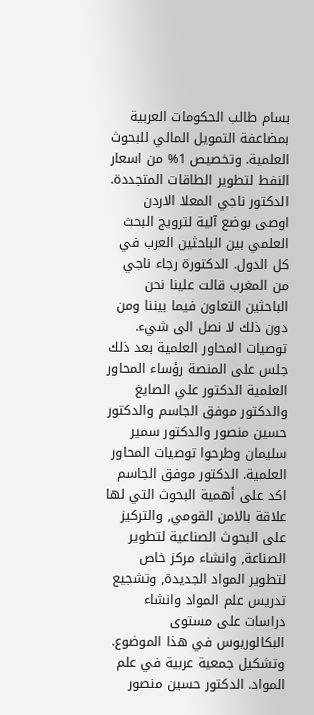بسام طالب الحكومات العربية بمضاعفة التمويل المالي للبحوث العلمية. وتخصيص 1% من اسعار النفط لتطوير الطاقات المتجددة. الدكتور ناجي المعلا الاردن اوصى بوضع آلية لترويج البحث العلمي بين الباحثين العرب في كل الدول. الدكتورة رجاء ناجي من المغرب قالت علينا نحن الباحثين التعاون فيما بيننا ومن دون ذلك لا نصل الى شيء. توصيات المحاور العلمية بعد ذلك جلس على المنصة رؤساء المحاور العلمية الدكتور علي الصايغ والدكتور موفق الجاسم والدكتور حسين منصور والدكتور سمير سليمان وطرحوا توصيات المحاور العلمية. الدكتور موفق الجاسم اكد على أهمية البحوث التي لها علاقة بالامن القومي, والتركيز على البحوث الصناعية لتطوير الصناعة, وانشاء مركز خاص لتطوير المواد الجديدة, وتشجيع تدريس علم المواد وانشاء دراسات على مستوى البكالوريوس في هذا الموضوع. وتشكيل جمعية عربية في علم المواد. الدكتور حسين منصور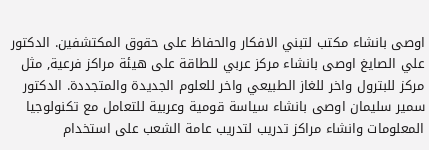اوصى بانشاء مكتب لتبني الافكار والحفاظ على حقوق المكتشفين. الدكتور علي الصايغ اوصى بانشاء مركز عربي للطاقة على هيئة مراكز فرعية, مثل مركز للبترول واخر للغاز الطبيعي واخر للعلوم الجديدة والمتجددة. الدكتور سمير سليمان اوصى بانشاء سياسة قومية وعربية للتعامل مع تكنولوجيا المعلومات وانشاء مراكز تدريب لتدريب عامة الشعب على استخدام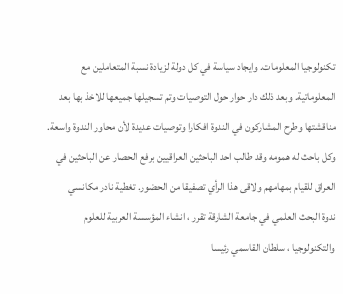تكنولوجيا المعلومات. وايجاد سياسة في كل دولة لزيادة نسبة المتعاملين مع المعلوماتية. وبعد ذلك دار حوار حول التوصيات وتم تسجيلها جميعها للاخذ بها بعد مناقشتها وطرح المشاركون في الندوة افكارا وتوصيات عديدة لأن محاور الندوة واسعة. وكل باحث له همومه وقد طالب احد الباحثين العراقيين برفع الحصار عن الباحثين في العراق للقيام بمهامهم ولاقى هذا الرأي تصفيقا من الحضور. تغطية نادر مكانسي
ندوة البحث العلمي في جامعة الشارقة تقرر ، انشاء المؤسسة العربية للعلوم والتكنولوجيا ، سلطان القاسمي رئيسا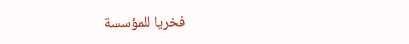فخريا للمؤسسة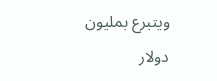ويتبرع بمليون دولار